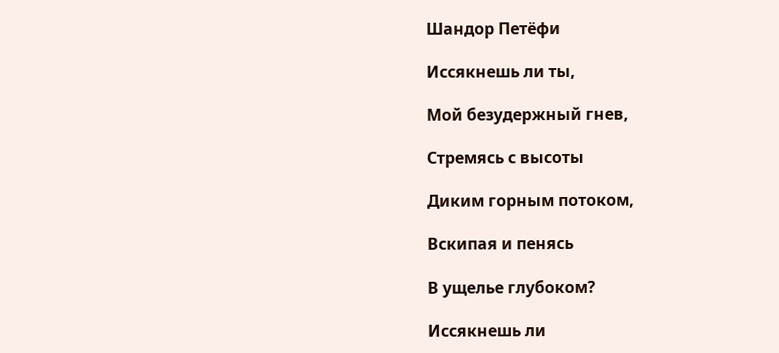Шандор Петёфи

Иссякнешь ли ты,

Мой безудержный гнев,

Стремясь с высоты

Диким горным потоком,

Вскипая и пенясь

В ущелье глубоком?

Иссякнешь ли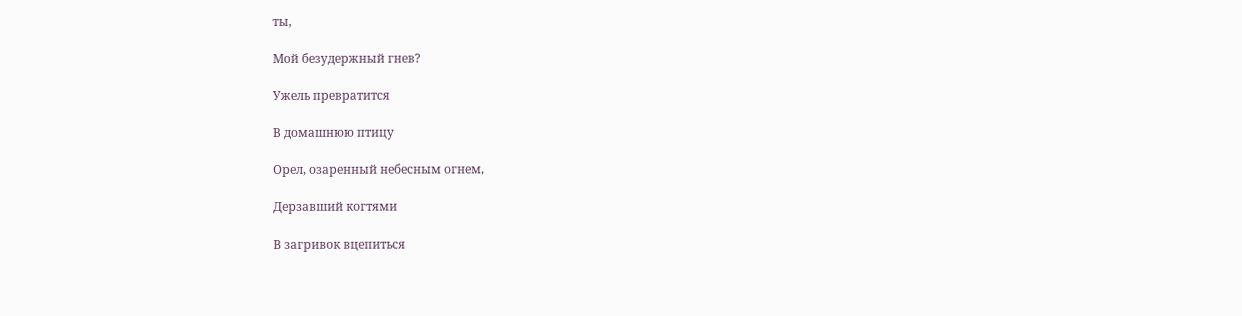ты,

Мой безудержный гнев?

Ужель превратится

В домашнюю птицу

Орел, озаренный небесным огнем,

Дерзавший когтями

В загривок вцепиться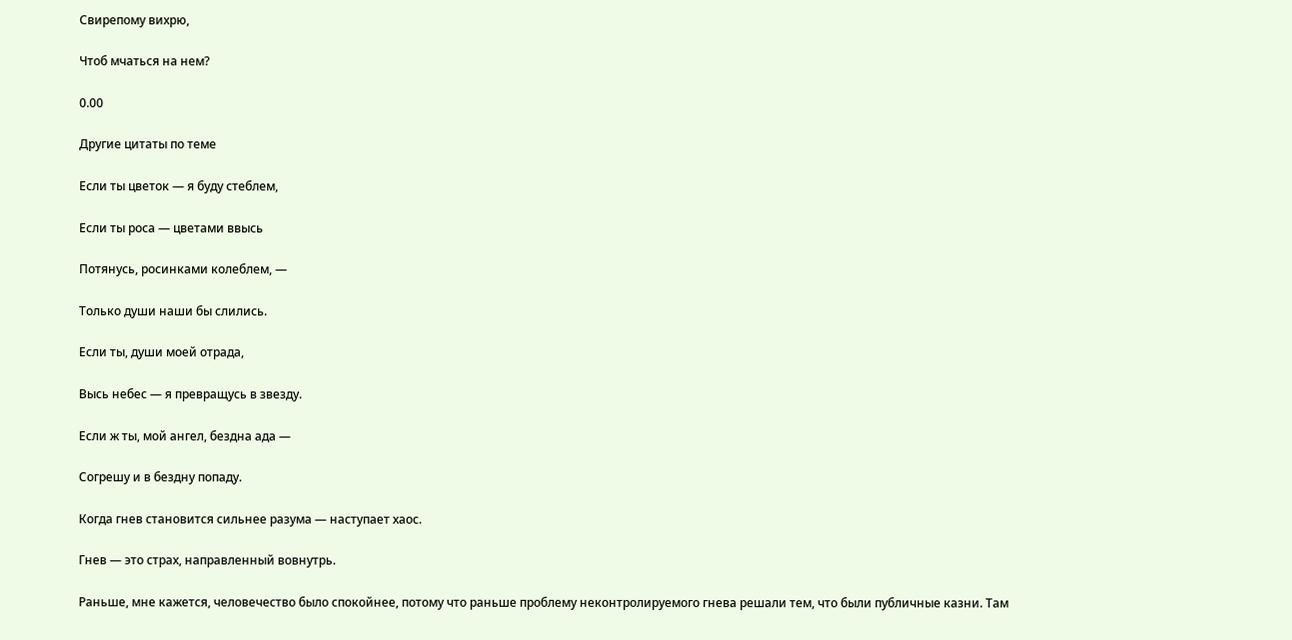Свирепому вихрю,

Чтоб мчаться на нем?

0.00

Другие цитаты по теме

Если ты цветок — я буду стеблем,

Если ты роса — цветами ввысь

Потянусь, росинками колеблем, —

Только души наши бы слились.

Если ты, души моей отрада,

Высь небес — я превращусь в звезду.

Если ж ты, мой ангел, бездна ада —

Согрешу и в бездну попаду.

Когда гнев становится сильнее разума — наступает хаос.

Гнев — это страх, направленный вовнутрь.

Раньше, мне кажется, человечество было спокойнее, потому что раньше проблему неконтролируемого гнева решали тем, что были публичные казни. Там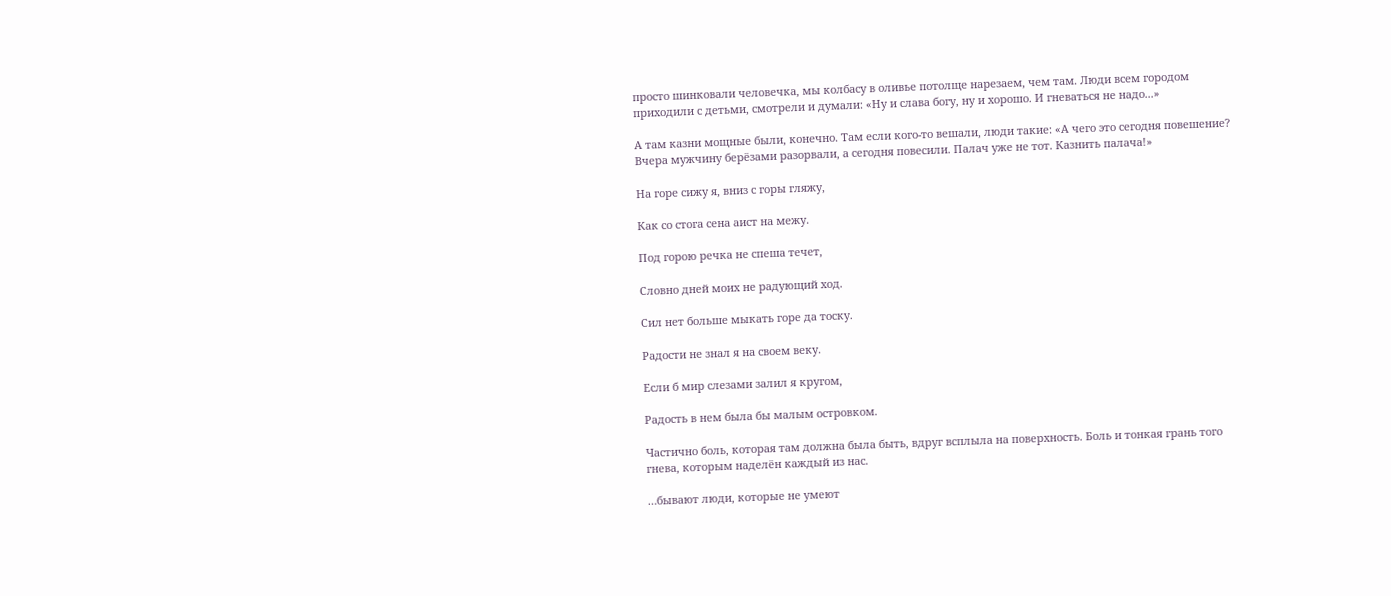просто шинковали человечка, мы колбасу в оливье потолще нарезаем, чем там. Люди всем городом приходили с детьми, смотрели и думали: «Ну и слава богу, ну и хорошо. И гневаться не надо...»

А там казни мощные были, конечно. Там если кого-то вешали, люди такие: «А чего это сегодня повешение? Вчера мужчину берёзами разорвали, а сегодня повесили. Палач уже не тот. Казнить палача!»

На горе сижу я, вниз с горы гляжу,

Как со стога сена аист на межу.

Под горою речка не спеша течет,

Словно дней моих не радующий ход.

Сил нет больше мыкать горе да тоску.

Радости не знал я на своем веку.

Если б мир слезами залил я кругом,

Радость в нем была бы малым островком.

Частично боль, которая там должна была быть, вдруг всплыла на поверхность. Боль и тонкая грань того гнева, которым наделён каждый из нас.

…бывают люди, которые не умеют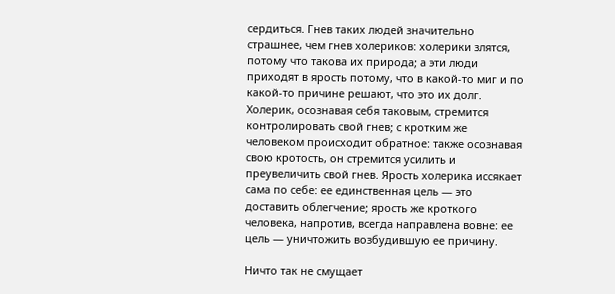сердиться. Гнев таких людей значительно страшнее, чем гнев холериков: холерики злятся, потому что такова их природа; а эти люди приходят в ярость потому, что в какой-то миг и по какой-то причине решают, что это их долг. Холерик, осознавая себя таковым, стремится контролировать свой гнев; с кротким же человеком происходит обратное: также осознавая свою кротость, он стремится усилить и преувеличить свой гнев. Ярость холерика иссякает сама по себе: ее единственная цель — это доставить облегчение; ярость же кроткого человека, напротив, всегда направлена вовне: ее цель — уничтожить возбудившую ее причину.

Ничто так не смущает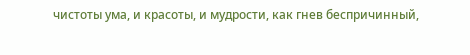чистоты ума, и красоты, и мудрости, как гнев беспричинный,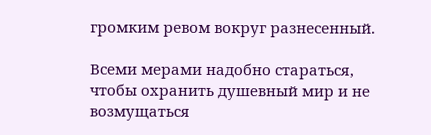громким ревом вокруг разнесенный.

Всеми мерами надобно стараться, чтобы охранить душевный мир и не возмущаться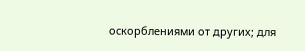оскорблениями от других; для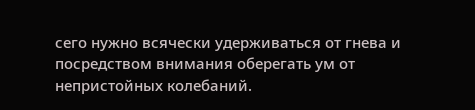сего нужно всячески удерживаться от гнева и посредством внимания оберегать ум от непристойных колебаний.